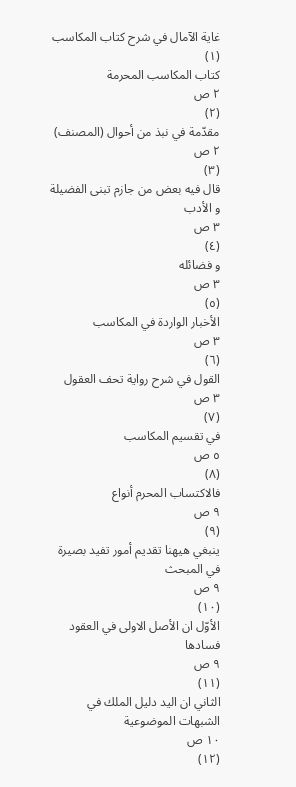غاية الآمال في شرح كتاب المكاسب
(١)
كتاب المكاسب المحرمة
٢ ص
(٢)
مقدّمة في نبذ من أحوال (المصنف)
٢ ص
(٣)
قال فيه بعض من جازم تبنى الفضيلة و الأدب
٣ ص
(٤)
و فضائله
٣ ص
(٥)
الأخبار الواردة في المكاسب
٣ ص
(٦)
القول في شرح رواية تحف العقول
٣ ص
(٧)
في تقسيم المكاسب
٥ ص
(٨)
فالاكتساب المحرم أنواع
٩ ص
(٩)
ينبغي هيهنا تقديم أمور تفيد بصيرة في المبحث
٩ ص
(١٠)
الأوّل ان الأصل الاولى في العقود فسادها
٩ ص
(١١)
الثاني ان اليد دليل الملك في الشبهات الموضوعية
١٠ ص
(١٢)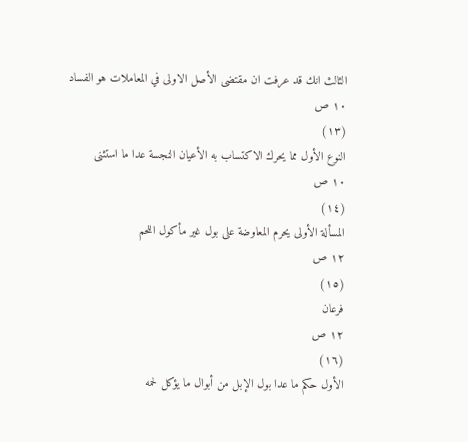الثالث انك قد عرفت ان مقتضى الأصل الاولى في المعاملات هو الفساد
١٠ ص
(١٣)
النوع الأول مما يحرك الاكتساب به الأعيان النجسة عدا ما استثنى
١٠ ص
(١٤)
المسألة الأولى يحرم المعاوضة على بول غير مأكول اللحم
١٢ ص
(١٥)
فرعان
١٢ ص
(١٦)
الأول حكم ما عدا بول الإبل من أبوال ما يؤكل لحمه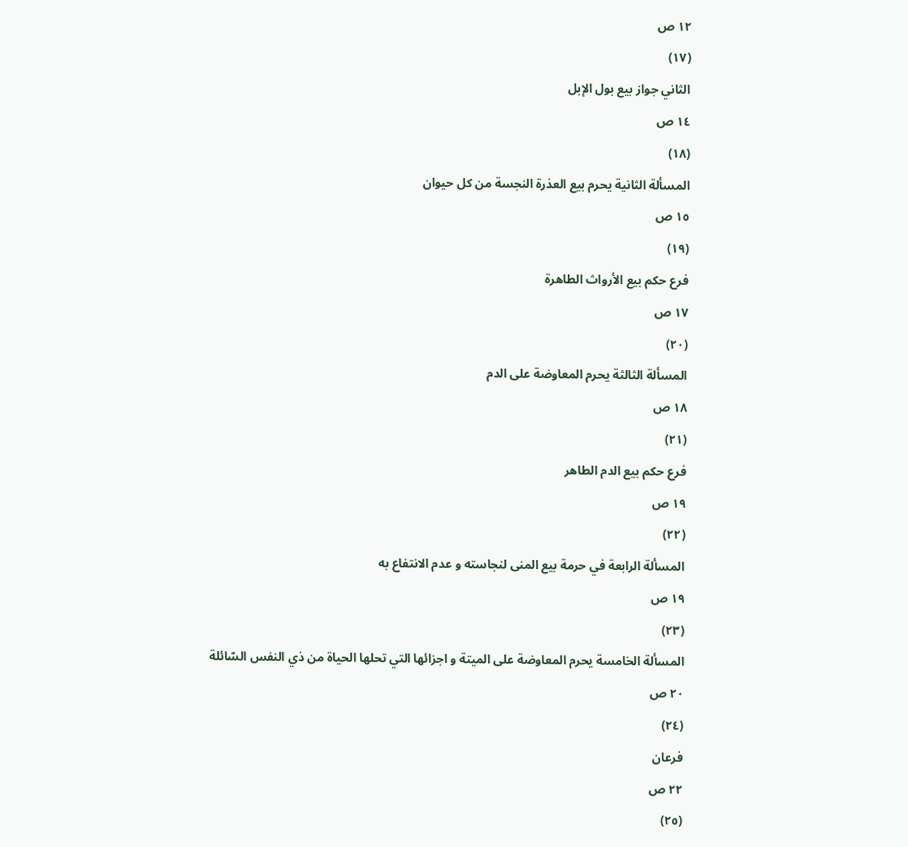١٢ ص
(١٧)
الثاني جواز بيع بول الإبل
١٤ ص
(١٨)
المسألة الثانية يحرم بيع العذرة النجسة من كل حيوان
١٥ ص
(١٩)
فرع حكم بيع الأرواث الطاهرة
١٧ ص
(٢٠)
المسألة الثالثة يحرم المعاوضة على الدم
١٨ ص
(٢١)
فرع حكم بيع الدم الطاهر
١٩ ص
(٢٢)
المسألة الرابعة في حرمة بيع المنى لنجاسته و عدم الانتفاع به
١٩ ص
(٢٣)
المسألة الخامسة يحرم المعاوضة على الميتة و اجزائها التي تحلها الحياة من ذي النفس السّائلة
٢٠ ص
(٢٤)
فرعان
٢٢ ص
(٢٥)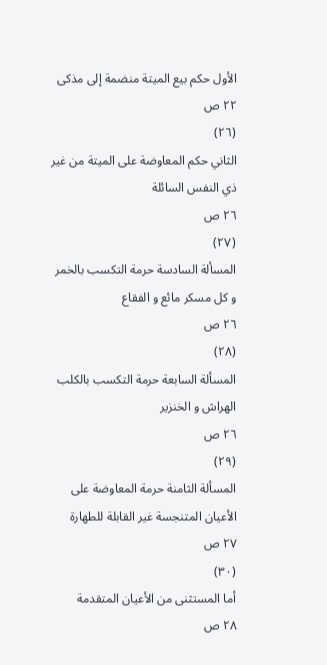الأول حكم بيع الميتة منضمة إلى مذكى
٢٢ ص
(٢٦)
الثاني حكم المعاوضة على الميتة من غير ذي النفس السائلة
٢٦ ص
(٢٧)
المسألة السادسة حرمة التكسب بالخمر و كل مسكر مائع و الفقاع
٢٦ ص
(٢٨)
المسألة السابعة حرمة التكسب بالكلب الهراش و الخنزير
٢٦ ص
(٢٩)
المسألة الثامنة حرمة المعاوضة على الأعيان المتنجسة غير القابلة للطهارة
٢٧ ص
(٣٠)
أما المستثنى من الأعيان المتقدمة
٢٨ ص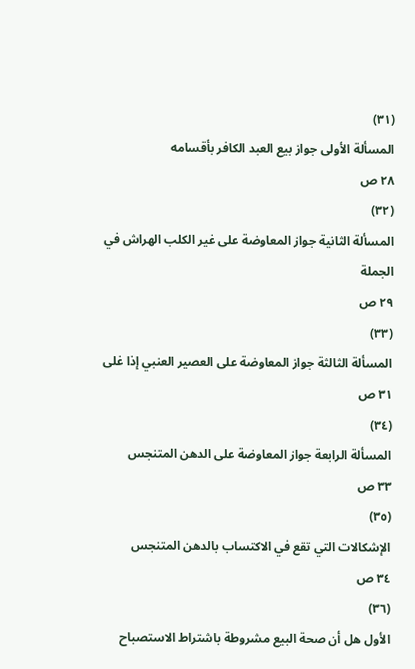(٣١)
المسألة الأولى جواز بيع العبد الكافر بأقسامه
٢٨ ص
(٣٢)
المسألة الثانية جواز المعاوضة على غير الكلب الهراش في الجملة
٢٩ ص
(٣٣)
المسألة الثالثة جواز المعاوضة على العصير العنبي إذا غلى
٣١ ص
(٣٤)
المسألة الرابعة جواز المعاوضة على الدهن المتنجس
٣٣ ص
(٣٥)
الإشكالات التي تقع في الاكتساب بالدهن المتنجس
٣٤ ص
(٣٦)
الأول هل أن صحة البيع مشروطة باشتراط الاستصباح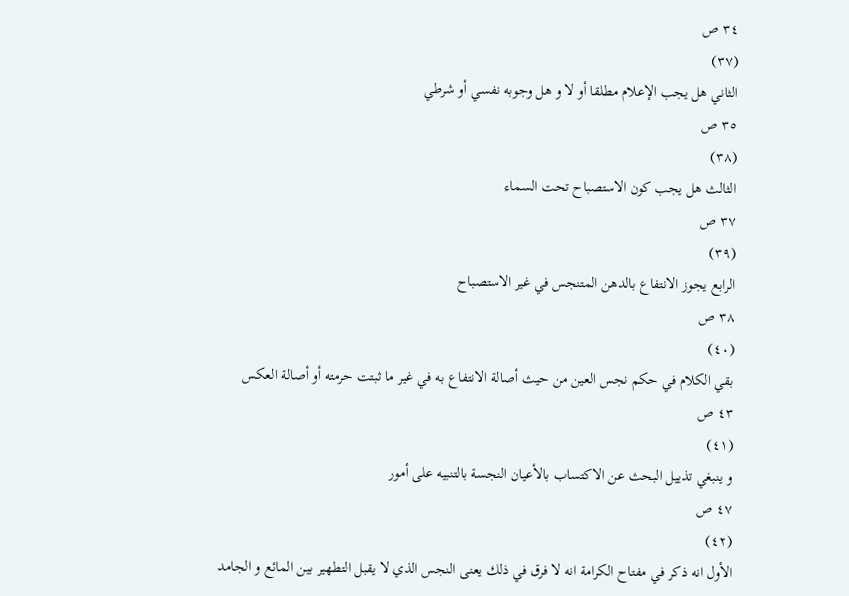٣٤ ص
(٣٧)
الثاني هل يجب الإعلام مطلقا أو لا و هل وجوبه نفسي أو شرطي
٣٥ ص
(٣٨)
الثالث هل يجب كون الاستصباح تحت السماء
٣٧ ص
(٣٩)
الرابع يجوز الانتفاع بالدهن المتنجس في غير الاستصباح
٣٨ ص
(٤٠)
بقي الكلام في حكم نجس العين من حيث أصالة الانتفاع به في غير ما ثبتت حرمته أو أصالة العكس
٤٣ ص
(٤١)
و ينبغي تذييل البحث عن الاكتساب بالأعيان النجسة بالتنبيه على أمور
٤٧ ص
(٤٢)
الأول انه ذكر في مفتاح الكرامة انه لا فرق في ذلك يعنى النجس الذي لا يقبل التطهير بين المائع و الجامد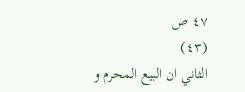٤٧ ص
(٤٣)
الثاني ان البيع المحرم و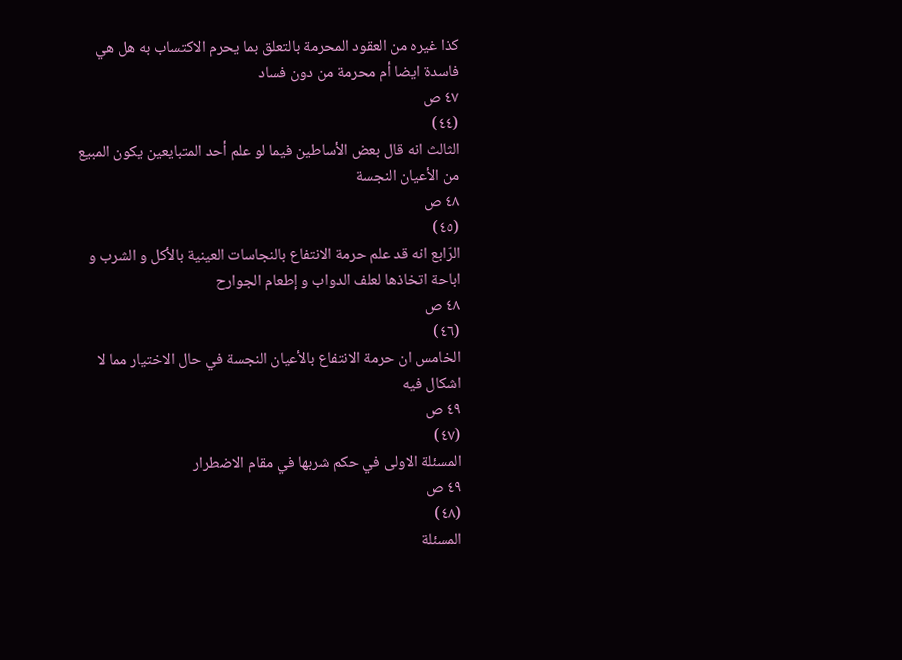كذا غيره من العقود المحرمة بالتعلق بما يحرم الاكتساب به هل هي فاسدة ايضا أم محرمة من دون فساد
٤٧ ص
(٤٤)
الثالث انه قال بعض الأساطين فيما لو علم أحد المتبايعين يكون المبيع من الأعيان النجسة
٤٨ ص
(٤٥)
الرّابع انه قد علم حرمة الانتفاع بالنجاسات العينية بالأكل و الشرب و اباحة اتخاذها لعلف الدواب و إطعام الجوارح
٤٨ ص
(٤٦)
الخامس ان حرمة الانتفاع بالأعيان النجسة في حال الاختيار مما لا اشكال فيه
٤٩ ص
(٤٧)
المسئلة الاولى في حكم شربها في مقام الاضطرار
٤٩ ص
(٤٨)
المسئلة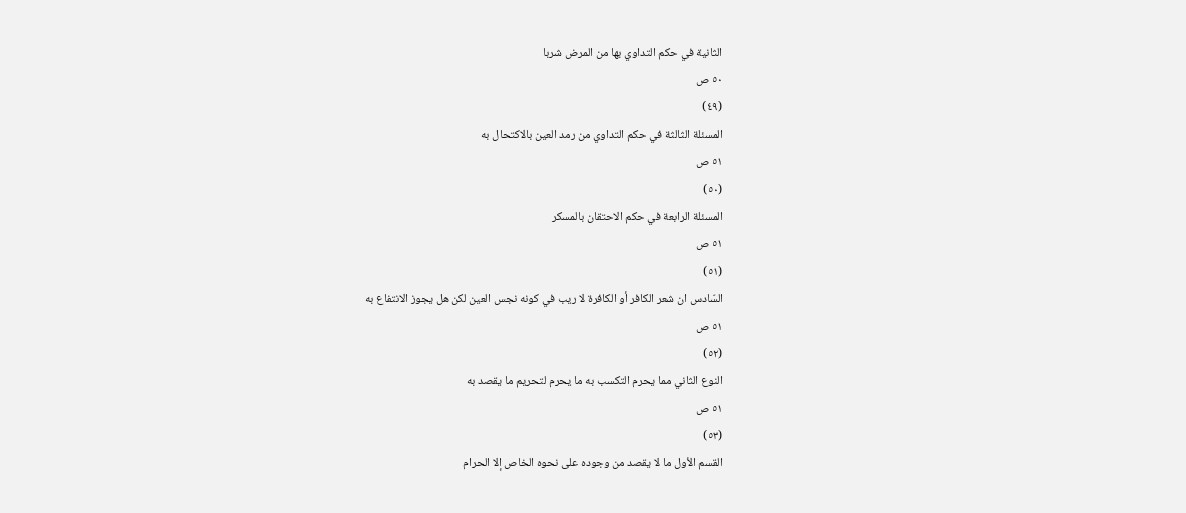الثانية في حكم التداوي بها من المرض شربا
٥٠ ص
(٤٩)
المسئلة الثالثة في حكم التداوي من رمد العين بالاكتحال به
٥١ ص
(٥٠)
المسئلة الرابعة في حكم الاحتقان بالمسكر
٥١ ص
(٥١)
السّادس ان شعر الكافر أو الكافرة لا ريب في كونه نجس العين لكن هل يجوز الانتفاع به
٥١ ص
(٥٢)
النوع الثاني مما يحرم التكسب به ما يحرم لتحريم ما يقصد به
٥١ ص
(٥٣)
القسم الأول ما لا يقصد من وجوده على نحوه الخاص إلا الحرام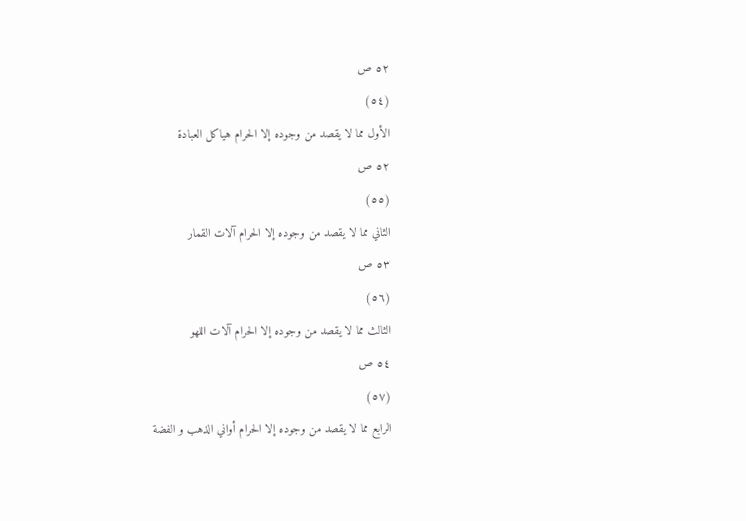٥٢ ص
(٥٤)
الأول مما لا يقصد من وجوده إلا الحرام هياكل العبادة
٥٢ ص
(٥٥)
الثاني مما لا يقصد من وجوده إلا الحرام آلات القمار
٥٣ ص
(٥٦)
الثالث مما لا يقصد من وجوده إلا الحرام آلات اللهو
٥٤ ص
(٥٧)
الرابع مما لا يقصد من وجوده إلا الحرام أواني الذهب و الفضة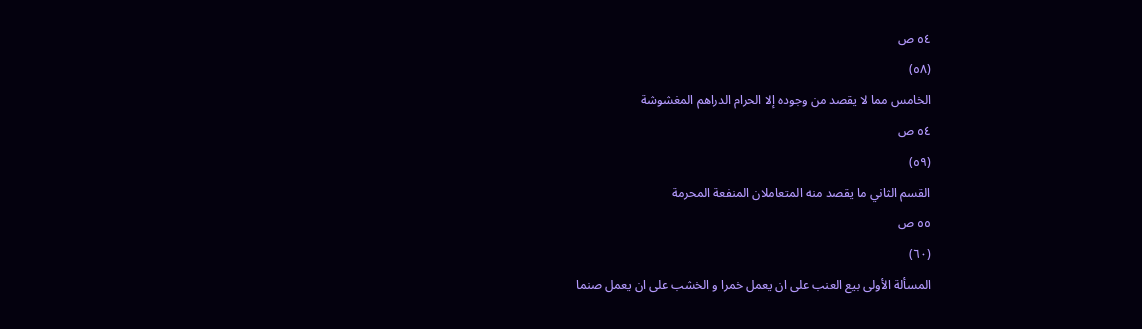٥٤ ص
(٥٨)
الخامس مما لا يقصد من وجوده إلا الحرام الدراهم المغشوشة
٥٤ ص
(٥٩)
القسم الثاني ما يقصد منه المتعاملان المنفعة المحرمة
٥٥ ص
(٦٠)
المسألة الأولى بيع العنب على ان يعمل خمرا و الخشب على ان يعمل صنما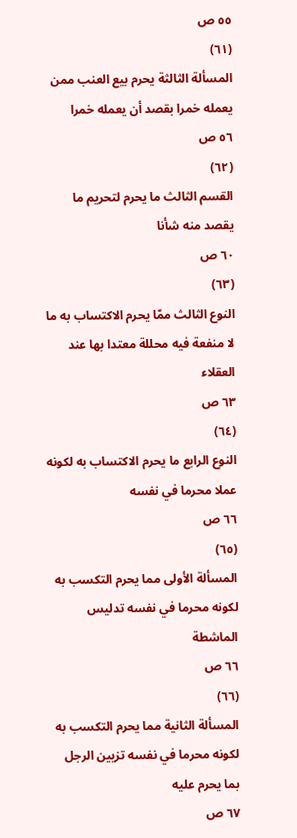٥٥ ص
(٦١)
المسألة الثالثة يحرم بيع العنب ممن يعمله خمرا بقصد أن يعمله خمرا
٥٦ ص
(٦٢)
القسم الثالث ما يحرم لتحريم ما يقصد منه شأنا
٦٠ ص
(٦٣)
النوع الثالث ممّا يحرم الاكتساب به ما لا منفعة فيه محللة معتدا بها عند العقلاء
٦٣ ص
(٦٤)
النوع الرابع ما يحرم الاكتساب به لكونه عملا محرما في نفسه
٦٦ ص
(٦٥)
المسألة الأولى مما يحرم التكسب به لكونه محرما في نفسه تدليس الماشطة
٦٦ ص
(٦٦)
المسألة الثانية مما يحرم التكسب به لكونه محرما في نفسه تزيين الرجل بما يحرم عليه
٦٧ ص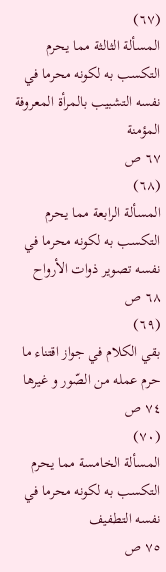(٦٧)
المسألة الثالثة مما يحرم التكسب به لكونه محرما في نفسه التشبيب بالمرأة المعروفة المؤمنة
٦٧ ص
(٦٨)
المسألة الرابعة مما يحرم التكسب به لكونه محرما في نفسه تصوير ذوات الأرواح
٦٨ ص
(٦٩)
بقي الكلام في جواز اقتناء ما حرم عمله من الصّور و غيرها
٧٤ ص
(٧٠)
المسألة الخامسة مما يحرم التكسب به لكونه محرما في نفسه التطفيف
٧٥ ص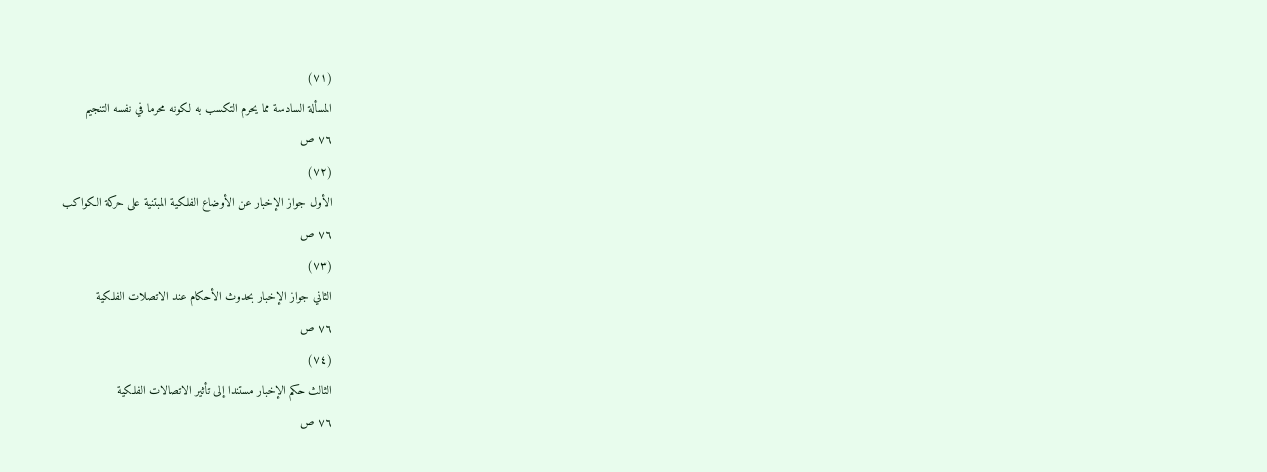(٧١)
المسألة السادسة مما يحرم التكسب به لكونه محرما في نفسه التنجيم
٧٦ ص
(٧٢)
الأول جواز الإخبار عن الأوضاع الفلكية المبتنية على حركة الكواكب
٧٦ ص
(٧٣)
الثاني جواز الإخبار بحدوث الأحكام عند الاتصلات الفلكية
٧٦ ص
(٧٤)
الثالث حكم الإخبار مستندا إلى تأثير الاتصالات الفلكية
٧٦ ص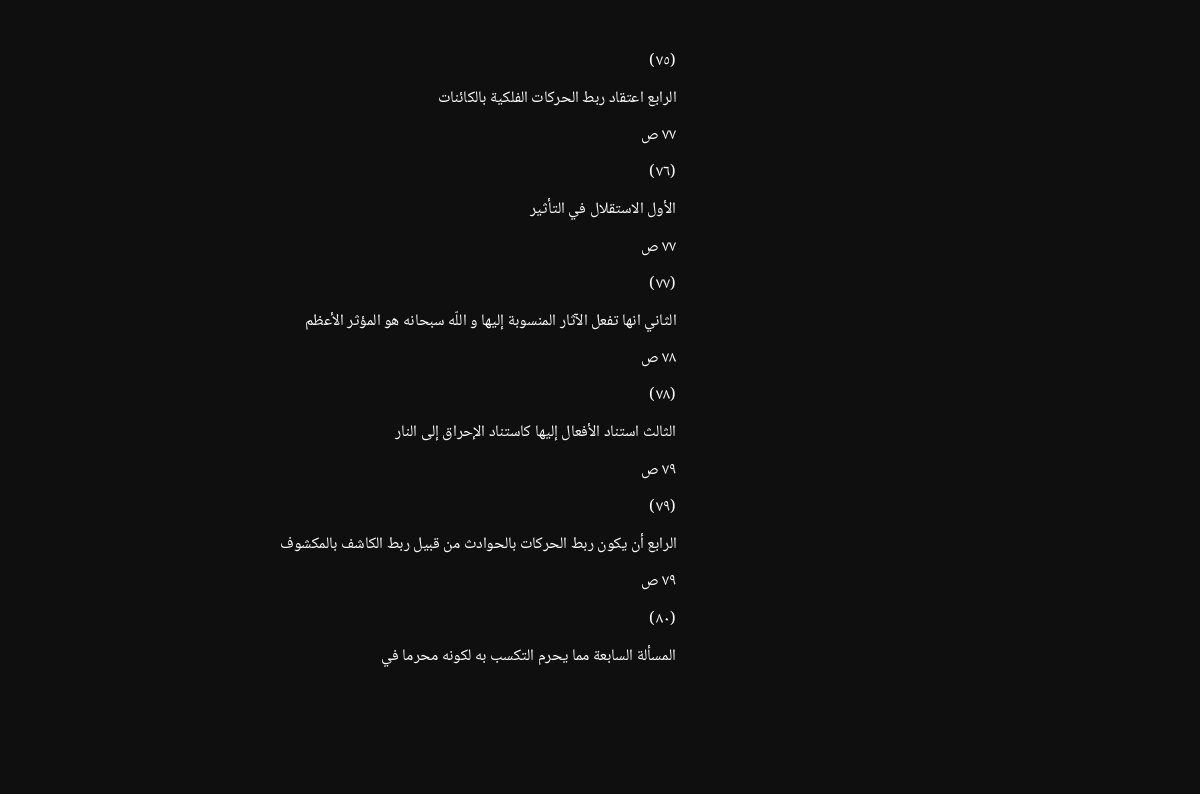(٧٥)
الرابع اعتقاد ربط الحركات الفلكية بالكائنات
٧٧ ص
(٧٦)
الأول الاستقلال في التأثير
٧٧ ص
(٧٧)
الثاني انها تفعل الآثار المنسوبة إليها و اللّه سبحانه هو المؤثر الأعظم
٧٨ ص
(٧٨)
الثالث استناد الأفعال إليها كاستناد الإحراق إلى النار
٧٩ ص
(٧٩)
الرابع أن يكون ربط الحركات بالحوادث من قبيل ربط الكاشف بالمكشوف
٧٩ ص
(٨٠)
المسألة السابعة مما يحرم التكسب به لكونه محرما في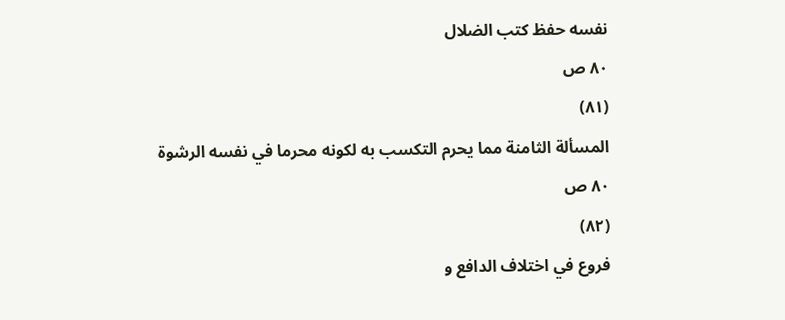نفسه حفظ كتب الضلال
٨٠ ص
(٨١)
المسألة الثامنة مما يحرم التكسب به لكونه محرما في نفسه الرشوة
٨٠ ص
(٨٢)
فروع في اختلاف الدافع و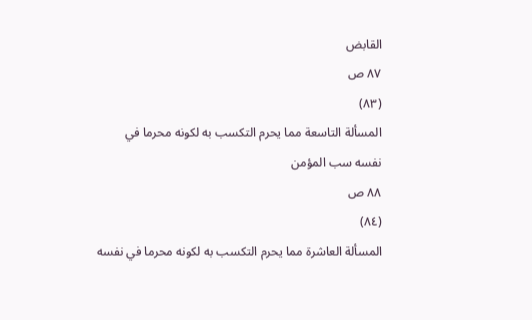القابض
٨٧ ص
(٨٣)
المسألة التاسعة مما يحرم التكسب به لكونه محرما في نفسه سب المؤمن
٨٨ ص
(٨٤)
المسألة العاشرة مما يحرم التكسب به لكونه محرما في نفسه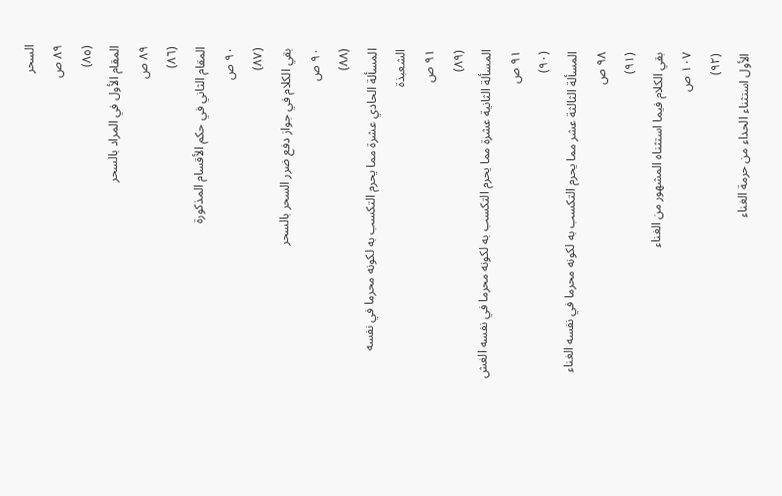السحر
٨٩ ص
(٨٥)
المقام الأول في المراد بالسحر
٨٩ ص
(٨٦)
المقام الثاني في حكم الأقسام المذكورة
٩٠ ص
(٨٧)
بقي الكلام في جواز دفع ضرر السحر بالسحر
٩٠ ص
(٨٨)
المسألة الحادي عشرة مما يحرم التكسب به لكونه محرما في نفسه الشعبذة
٩١ ص
(٨٩)
المسألة الثانية عشرة مما يحرم التكسب به لكونه محرما في نفسه الغش
٩١ ص
(٩٠)
المسألة الثالثة عشر مما يحرم التكسب به لكونه محرما في نفسه الغناء
٩٨ ص
(٩١)
بقي الكلام فيما استثناه المشهور من الغناء
١٠٧ ص
(٩٢)
الأول استثناء الحداء من حرمة الغناء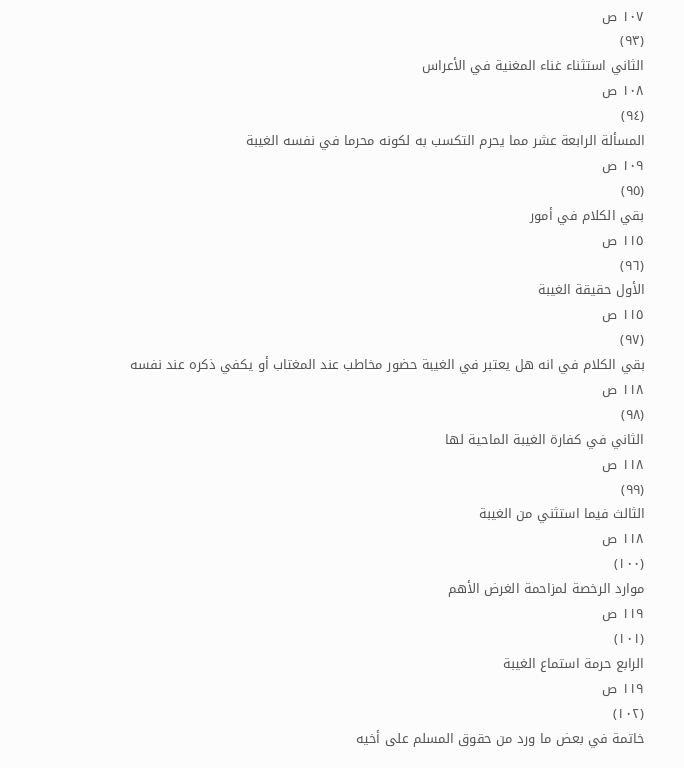١٠٧ ص
(٩٣)
الثاني استثناء غناء المغنية في الأعراس
١٠٨ ص
(٩٤)
المسألة الرابعة عشر مما يحرم التكسب به لكونه محرما في نفسه الغيبة
١٠٩ ص
(٩٥)
بقي الكلام في أمور
١١٥ ص
(٩٦)
الأول حقيقة الغيبة
١١٥ ص
(٩٧)
بقي الكلام في انه هل يعتبر في الغيبة حضور مخاطب عند المغتاب أو يكفي ذكره عند نفسه
١١٨ ص
(٩٨)
الثاني في كفارة الغيبة الماحية لها
١١٨ ص
(٩٩)
الثالث فيما استثني من الغيبة
١١٨ ص
(١٠٠)
موارد الرخصة لمزاحمة الغرض الأهم
١١٩ ص
(١٠١)
الرابع حرمة استماع الغيبة
١١٩ ص
(١٠٢)
خاتمة في بعض ما ورد من حقوق المسلم على أخيه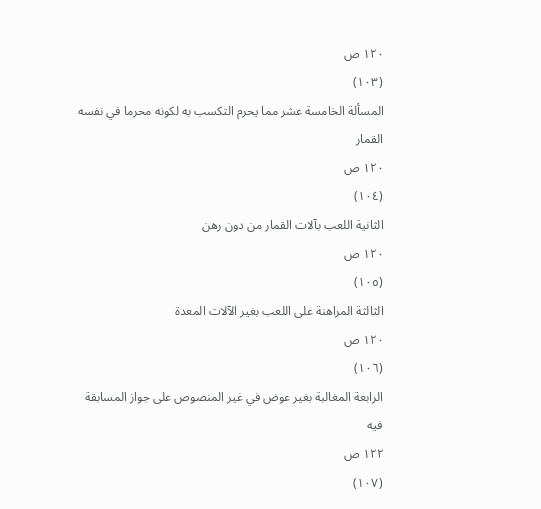١٢٠ ص
(١٠٣)
المسألة الخامسة عشر مما يحرم التكسب به لكونه محرما في نفسه القمار
١٢٠ ص
(١٠٤)
الثانية اللعب بآلات القمار من دون رهن
١٢٠ ص
(١٠٥)
الثالثة المراهنة على اللعب بغير الآلات المعدة
١٢٠ ص
(١٠٦)
الرابعة المغالبة بغير عوض في غير المنصوص على جواز المسابقة فيه
١٢٢ ص
(١٠٧)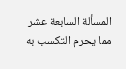المسألة السابعة عشر مما يحرم التكسب به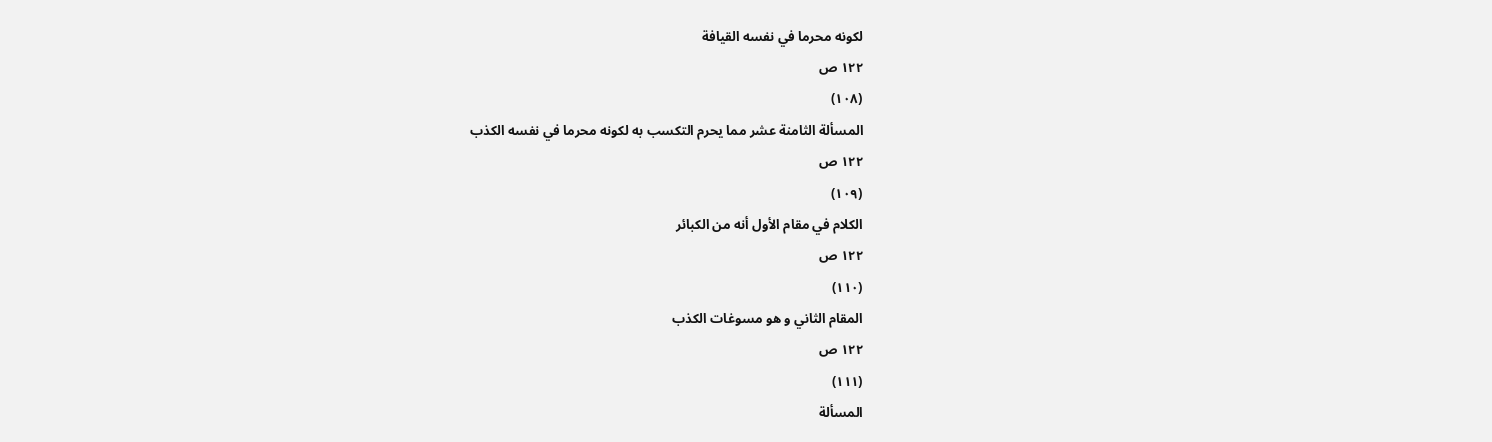لكونه محرما في نفسه القيافة
١٢٢ ص
(١٠٨)
المسألة الثامنة عشر مما يحرم التكسب به لكونه محرما في نفسه الكذب
١٢٢ ص
(١٠٩)
الكلام في مقام الأول أنه من الكبائر
١٢٢ ص
(١١٠)
المقام الثاني و هو مسوغات الكذب
١٢٢ ص
(١١١)
المسألة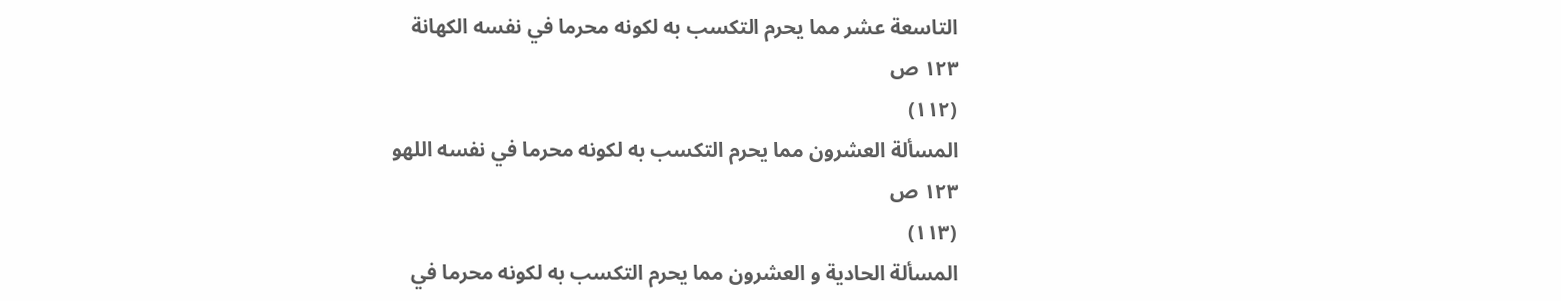التاسعة عشر مما يحرم التكسب به لكونه محرما في نفسه الكهانة
١٢٣ ص
(١١٢)
المسألة العشرون مما يحرم التكسب به لكونه محرما في نفسه اللهو
١٢٣ ص
(١١٣)
المسألة الحادية و العشرون مما يحرم التكسب به لكونه محرما في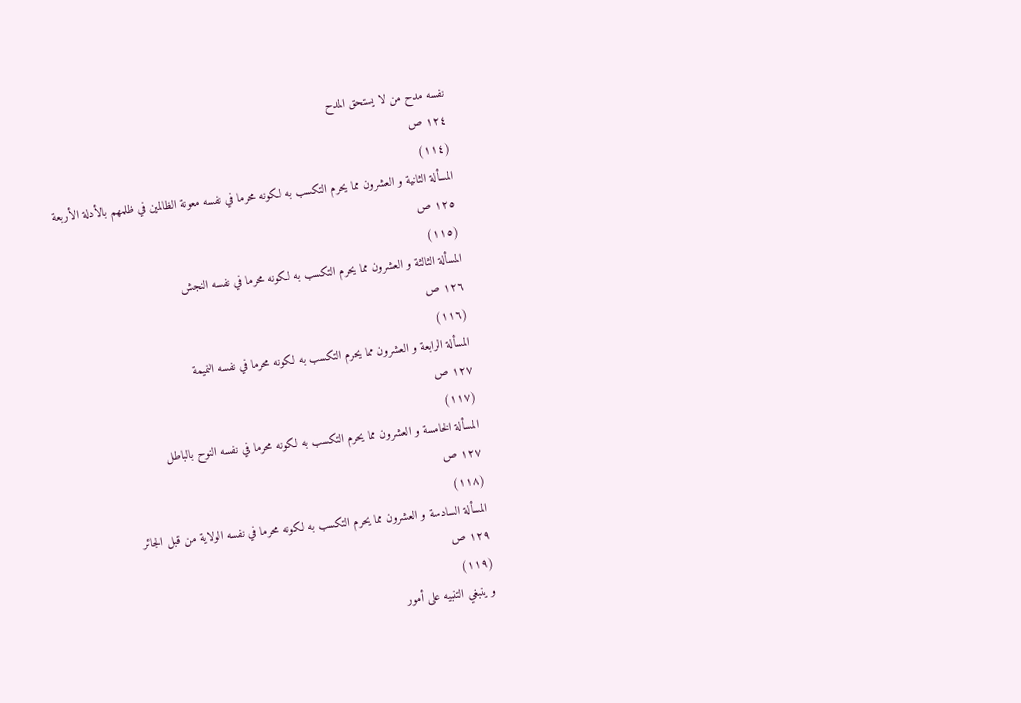نفسه مدح من لا يستحق المدح
١٢٤ ص
(١١٤)
المسألة الثانية و العشرون مما يحرم التكسب به لكونه محرما في نفسه معونة الظالمين في ظلمهم بالأدلة الأربعة
١٢٥ ص
(١١٥)
المسألة الثالثة و العشرون مما يحرم التكسب به لكونه محرما في نفسه النجش
١٢٦ ص
(١١٦)
المسألة الرابعة و العشرون مما يحرم التكسب به لكونه محرما في نفسه النميمة
١٢٧ ص
(١١٧)
المسألة الخامسة و العشرون مما يحرم التكسب به لكونه محرما في نفسه النوح بالباطل
١٢٧ ص
(١١٨)
المسألة السادسة و العشرون مما يحرم التكسب به لكونه محرما في نفسه الولاية من قبل الجائر
١٢٩ ص
(١١٩)
و ينبغي التنبيه على أمور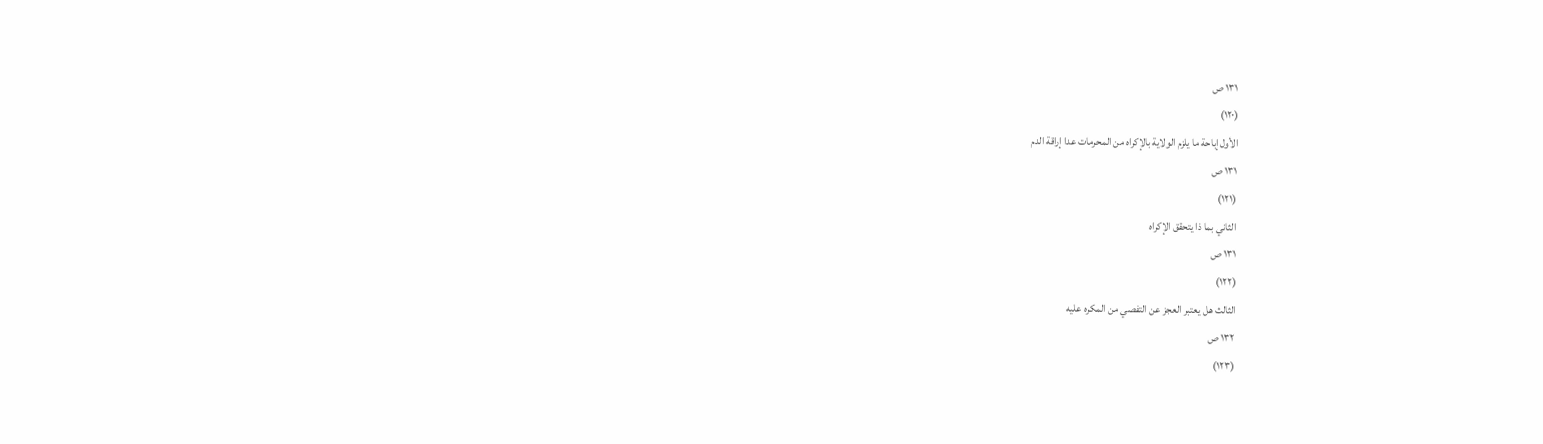١٣١ ص
(١٢٠)
الأول إباحة ما يلزم الولاية بالإكراه من المحرمات عدا إراقة الدم
١٣١ ص
(١٢١)
الثاني بما ذا يتحقق الإكراه
١٣١ ص
(١٢٢)
الثالث هل يعتبر العجز عن التفصي من المكره عليه
١٣٢ ص
(١٢٣)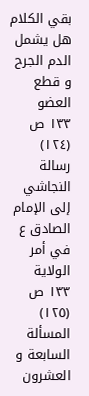بقي الكلام هل يشمل الدم الجرح و قطع العضو
١٣٣ ص
(١٢٤)
رسالة النجاشي إلى الإمام الصادق ع في أمر الولاية
١٣٣ ص
(١٢٥)
المسألة السابعة و العشرون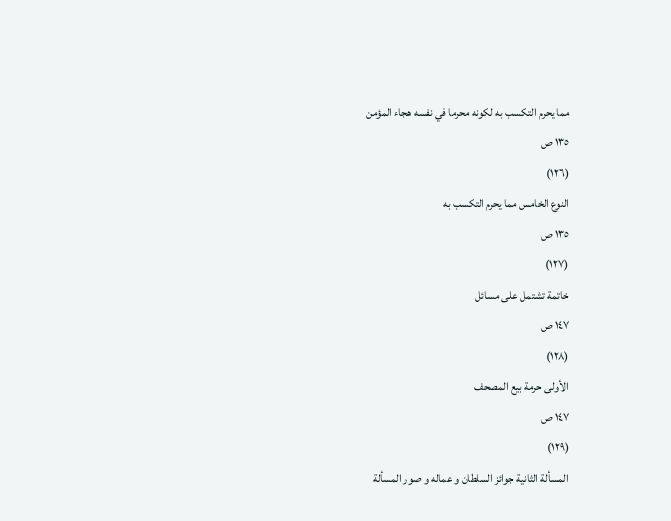مما يحرم التكسب به لكونه محرما في نفسه هجاء المؤمن
١٣٥ ص
(١٢٦)
النوع الخامس مما يحرم التكسب به
١٣٥ ص
(١٢٧)
خاتمة تشتمل على مسائل
١٤٧ ص
(١٢٨)
الأولى حرمة بيع المصحف
١٤٧ ص
(١٢٩)
المسألة الثانية جوائز السلطان و عماله و صور المسألة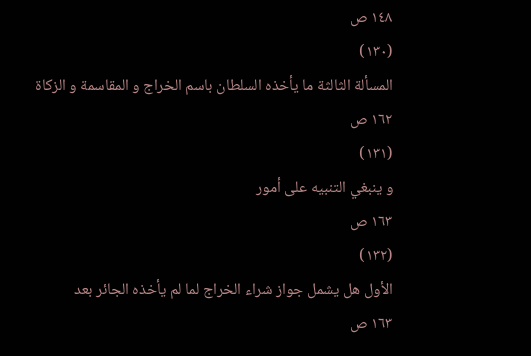١٤٨ ص
(١٣٠)
المسألة الثالثة ما يأخذه السلطان باسم الخراج و المقاسمة و الزكاة
١٦٢ ص
(١٣١)
و ينبغي التنبيه على أمور
١٦٣ ص
(١٣٢)
الأول هل يشمل جواز شراء الخراج لما لم يأخذه الجائر بعد
١٦٣ ص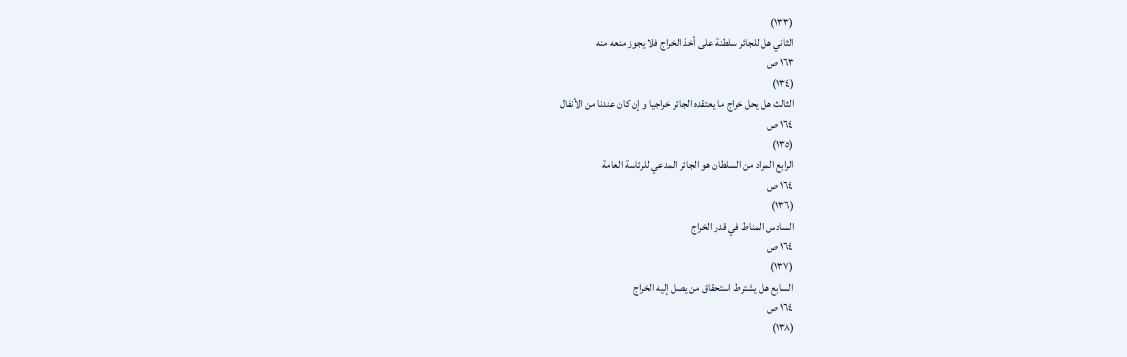(١٣٣)
الثاني هل للجائر سلطنة على أخذ الخراج فلا يجوز منعه منه
١٦٣ ص
(١٣٤)
الثالث هل يحل خراج ما يعتقده الجائر خراجيا و إن كان عندنا من الأنفال
١٦٤ ص
(١٣٥)
الرابع المراد من السلطان هو الجائر المدعي للرئاسة العامة
١٦٤ ص
(١٣٦)
السادس المناط في قدر الخراج
١٦٤ ص
(١٣٧)
السابع هل يشترط استحقاق من يصل إليه الخراج
١٦٤ ص
(١٣٨)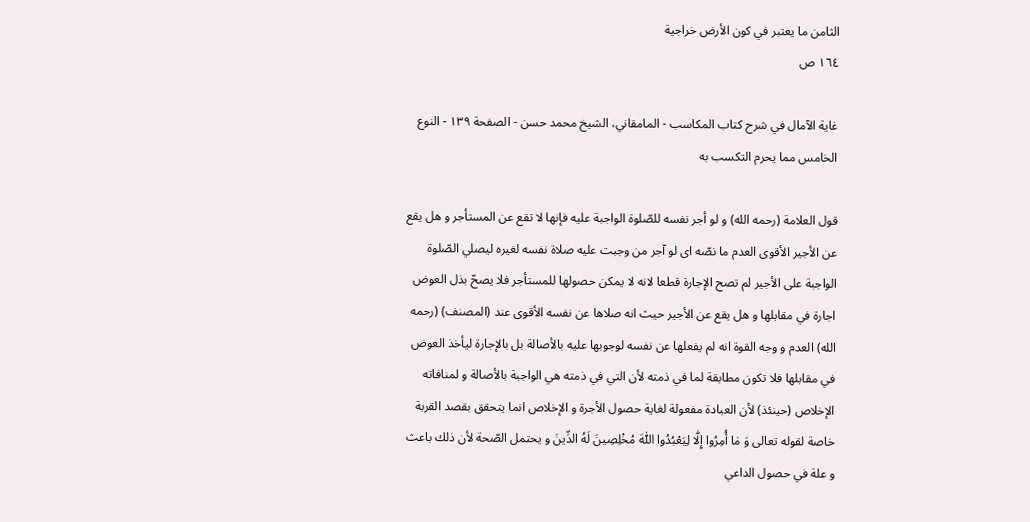الثامن ما يعتبر في كون الأرض خراجية
١٦٤ ص

غاية الآمال في شرح كتاب المكاسب - المامقاني، الشيخ محمد حسن - الصفحة ١٣٩ - النوع الخامس مما يحرم التكسب به

قول العلامة (رحمه الله) و لو أجر نفسه للصّلوة الواجبة عليه فإنها لا تقع عن المستأجر و هل يقع عن الأجير الأقوى العدم ما نصّه اى لو آجر من وجبت عليه صلاة نفسه لغيره ليصلي الصّلوة الواجبة على الأجير لم تصح الإجارة قطعا لانه لا يمكن حصولها للمستأجر فلا يصحّ بذل العوض اجارة في مقابلها و هل يقع عن الأجير حيث انه صلاها عن نفسه الأقوى عند (المصنف) (رحمه الله) العدم و وجه القوة انه لم يفعلها عن نفسه لوجوبها عليه بالأصالة بل بالإجارة ليأخذ العوض في مقابلها فلا تكون مطابقة لما في ذمته لأن التي في ذمته هي الواجبة بالأصالة و لمنافاته الإخلاص (حينئذ) لأن العبادة مفعولة لغاية حصول الأجرة و الإخلاص انما يتحقق بقصد القربة خاصة لقوله تعالى وَ مٰا أُمِرُوا إِلّٰا لِيَعْبُدُوا اللّٰهَ مُخْلِصِينَ لَهُ الدِّينَ و يحتمل الصّحة لأن ذلك باعث و علة في حصول الداعي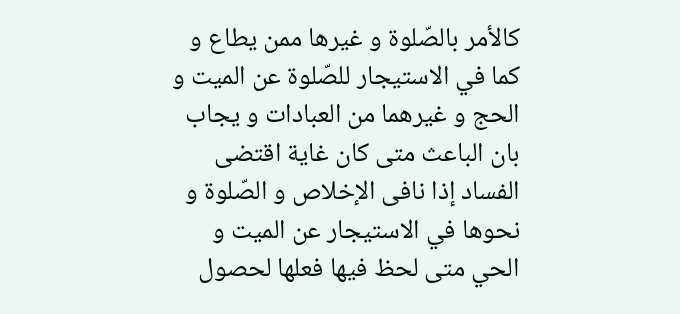كالأمر بالصّلوة و غيرها ممن يطاع و كما في الاستيجار للصّلوة عن الميت و الحج و غيرهما من العبادات و يجاب بان الباعث متى كان غاية اقتضى الفساد إذا نافى الإخلاص و الصّلوة و نحوها في الاستيجار عن الميت و الحي متى لحظ فيها فعلها لحصول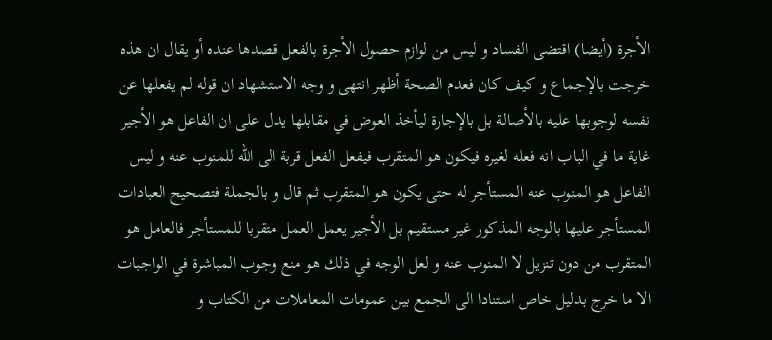الأجرة (أيضا) اقتضى الفساد و ليس من لوازم حصول الأجرة بالفعل قصدها عنده أو يقال ان هذه خرجت بالإجماع و كيف كان فعدم الصحة أظهر انتهى و وجه الاستشهاد ان قوله لم يفعلها عن نفسه لوجوبها عليه بالأصالة بل بالإجارة ليأخذ العوض في مقابلها يدل على ان الفاعل هو الأجير غاية ما في الباب انه فعله لغيره فيكون هو المتقرب فيفعل الفعل قربة الى اللّه للمنوب عنه و ليس الفاعل هو المنوب عنه المستأجر له حتى يكون هو المتقرب ثم قال و بالجملة فتصحيح العبادات المستأجر عليها بالوجه المذكور غير مستقيم بل الأجير يعمل العمل متقربا للمستأجر فالعامل هو المتقرب من دون تنزيل لا المنوب عنه و لعل الوجه في ذلك هو منع وجوب المباشرة في الواجبات الا ما خرج بدليل خاص استنادا الى الجمع بين عمومات المعاملات من الكتاب و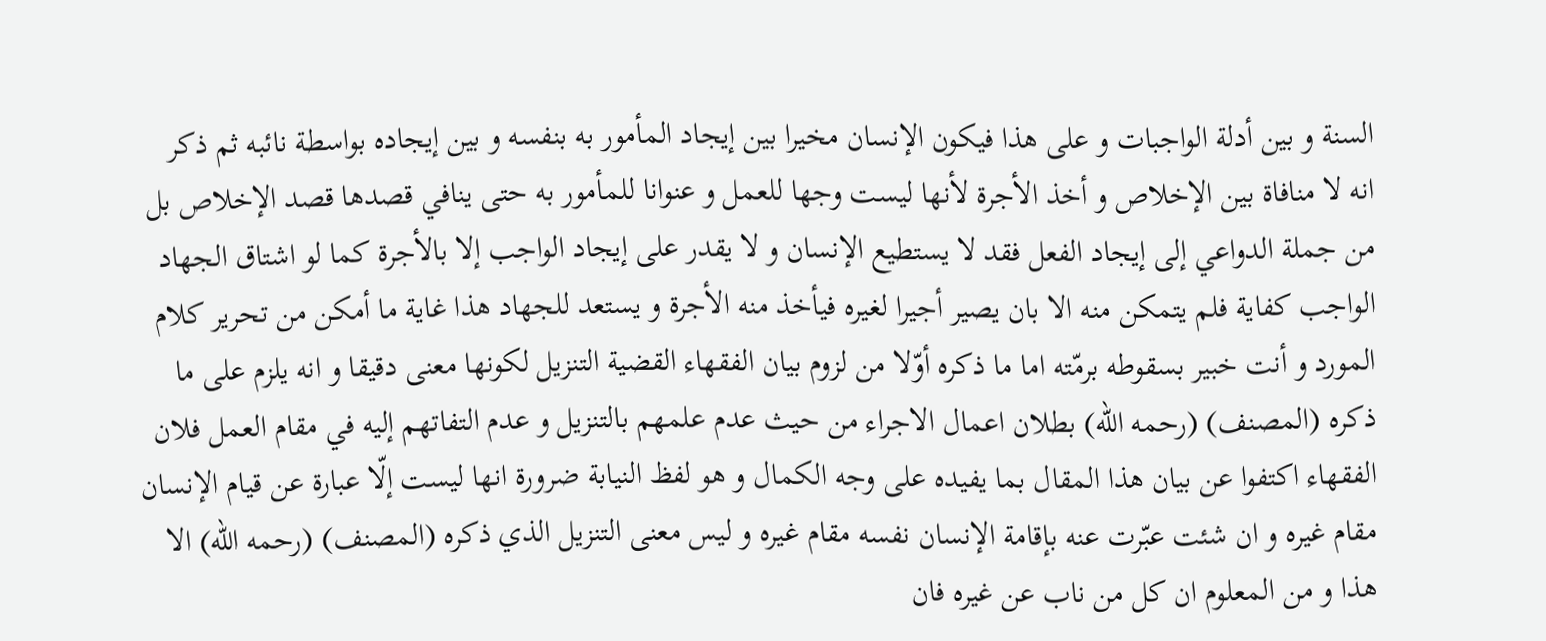السنة و بين أدلة الواجبات و على هذا فيكون الإنسان مخيرا بين إيجاد المأمور به بنفسه و بين إيجاده بواسطة نائبه ثم ذكر انه لا منافاة بين الإخلاص و أخذ الأجرة لأنها ليست وجها للعمل و عنوانا للمأمور به حتى ينافي قصدها قصد الإخلاص بل من جملة الدواعي إلى إيجاد الفعل فقد لا يستطيع الإنسان و لا يقدر على إيجاد الواجب إلا بالأجرة كما لو اشتاق الجهاد الواجب كفاية فلم يتمكن منه الا بان يصير أجيرا لغيره فيأخذ منه الأجرة و يستعد للجهاد هذا غاية ما أمكن من تحرير كلام المورد و أنت خبير بسقوطه برمّته اما ما ذكره أوّلا من لزوم بيان الفقهاء القضية التنزيل لكونها معنى دقيقا و انه يلزم على ما ذكره (المصنف) (رحمه الله) بطلان اعمال الاجراء من حيث عدم علمهم بالتنزيل و عدم التفاتهم إليه في مقام العمل فلان الفقهاء اكتفوا عن بيان هذا المقال بما يفيده على وجه الكمال و هو لفظ النيابة ضرورة انها ليست إلّا عبارة عن قيام الإنسان مقام غيره و ان شئت عبّرت عنه بإقامة الإنسان نفسه مقام غيره و ليس معنى التنزيل الذي ذكره (المصنف) (رحمه الله) الا هذا و من المعلوم ان كل من ناب عن غيره فان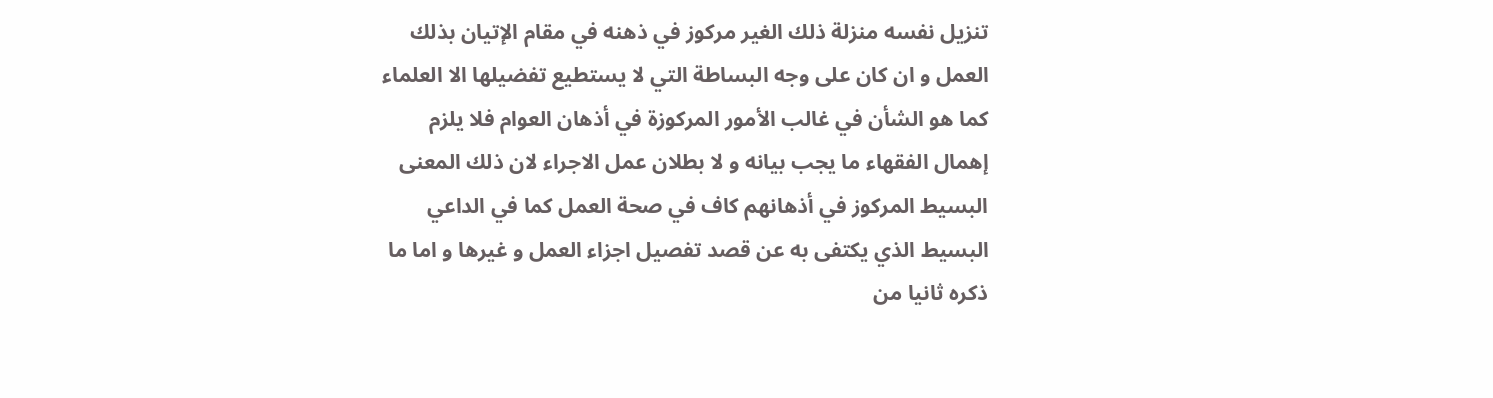تنزيل نفسه منزلة ذلك الغير مركوز في ذهنه في مقام الإتيان بذلك العمل و ان كان على وجه البساطة التي لا يستطيع تفضيلها الا العلماء كما هو الشأن في غالب الأمور المركوزة في أذهان العوام فلا يلزم إهمال الفقهاء ما يجب بيانه و لا بطلان عمل الاجراء لان ذلك المعنى البسيط المركوز في أذهانهم كاف في صحة العمل كما في الداعي البسيط الذي يكتفى به عن قصد تفصيل اجزاء العمل و غيرها و اما ما ذكره ثانيا من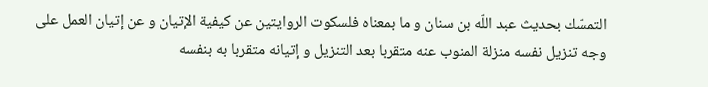التمسّك بحديث عبد اللّه بن سنان و ما بمعناه فلسكوت الروايتين عن كيفية الإتيان و عن إتيان العمل على وجه تنزيل نفسه منزلة المنوب عنه متقربا بعد التنزيل و إتيانه متقربا به بنفسه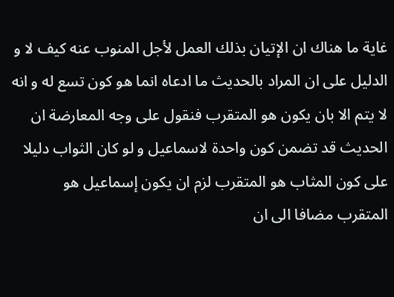غاية ما هناك ان الإتيان بذلك العمل لأجل المنوب عنه كيف لا و الدليل على ان المراد بالحديث ما ادعاه انما هو كون تسع له و انه لا يتم الا بان يكون هو المتقرب فنقول على وجه المعارضة ان الحديث قد تضمن كون واحدة لاسماعيل و لو كان الثواب دليلا على كون المثاب هو المتقرب لزم ان يكون إسماعيل هو المتقرب مضافا الى ان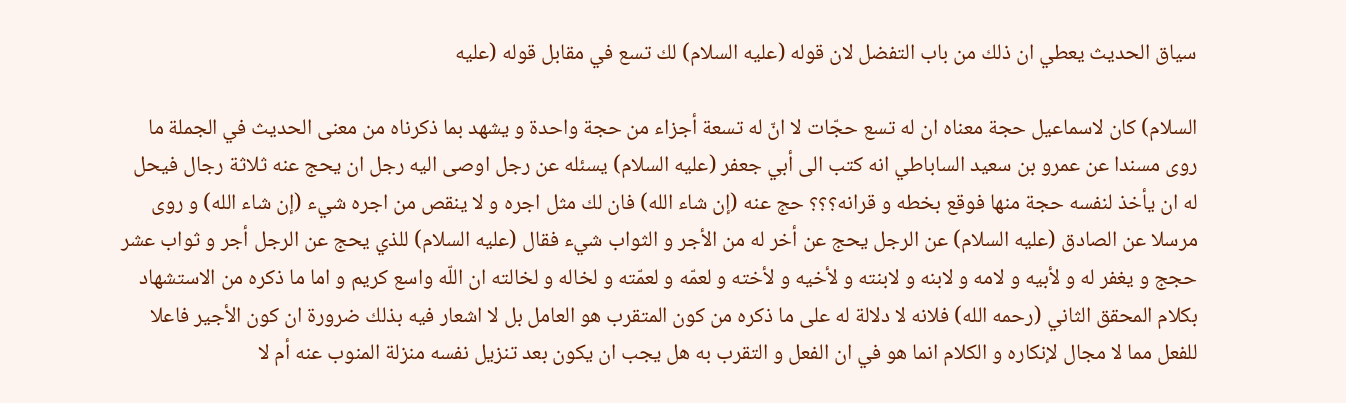سياق الحديث يعطي ان ذلك من باب التفضل لان قوله (عليه السلام) لك تسع في مقابل قوله (عليه

السلام) كان لاسماعيل حجة معناه ان له تسع حجّات لا انّ له تسعة أجزاء من حجة واحدة و يشهد بما ذكرناه من معنى الحديث في الجملة ما روى مسندا عن عمرو بن سعيد الساباطي انه كتب الى أبي جعفر (عليه السلام) يسئله عن رجل اوصى اليه رجل ان يحج عنه ثلاثة رجال فيحل له ان يأخذ لنفسه حجة منها فوقع بخطه و قرانه؟؟؟ حج عنه (إن شاء الله) فان لك مثل اجره و لا ينقص من اجره شيء (إن شاء الله) و روى مرسلا عن الصادق (عليه السلام) عن الرجل يحج عن أخر له من الأجر و الثواب شيء فقال (عليه السلام) للذي يحج عن الرجل أجر و ثواب عشر حجج و يغفر له و لأبيه و لامه و لابنه و لابنته و لأخيه و لأخته و لعمّه و لعمّته و لخاله و لخالته ان اللّه واسع كريم و اما ما ذكره من الاستشهاد بكلام المحقق الثاني (رحمه الله) فلانه لا دلالة له على ما ذكره من كون المتقرب هو العامل بل لا اشعار فيه بذلك ضرورة ان كون الأجير فاعلا للفعل مما لا مجال لإنكاره و الكلام انما هو في ان الفعل و التقرب به هل يجب ان يكون بعد تنزيل نفسه منزلة المنوب عنه أم لا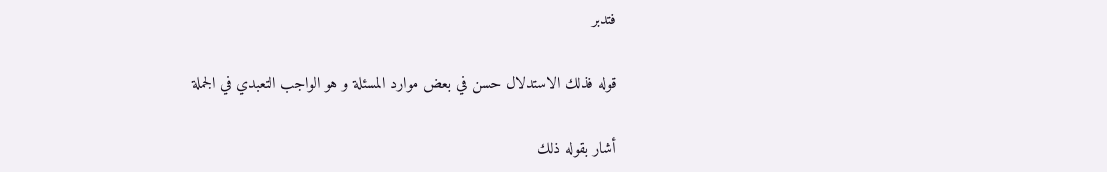فتدبر

قوله فذلك الاستدلال حسن في بعض موارد المسئلة و هو الواجب التعبدي في الجملة

أشار بقوله ذلك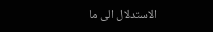الاستدلال الى ما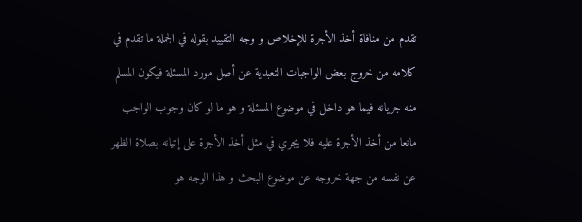تقدم من منافاة أخذ الأجرة للإخلاص و وجه التقييد بقوله في الجملة ما تقدم في كلامه من خروج بعض الواجبات التعبدية عن أصل مورد المسئلة فيكون المسلم منه جريانه فيما هو داخل في موضوع المسئلة و هو ما لو كان وجوب الواجب مانعا من أخذ الأجرة عليه فلا يجري في مثل أخذ الأجرة على إتيانه بصلاة الظهر عن نفسه من جهة خروجه عن موضوع البحث و هذا الوجه هو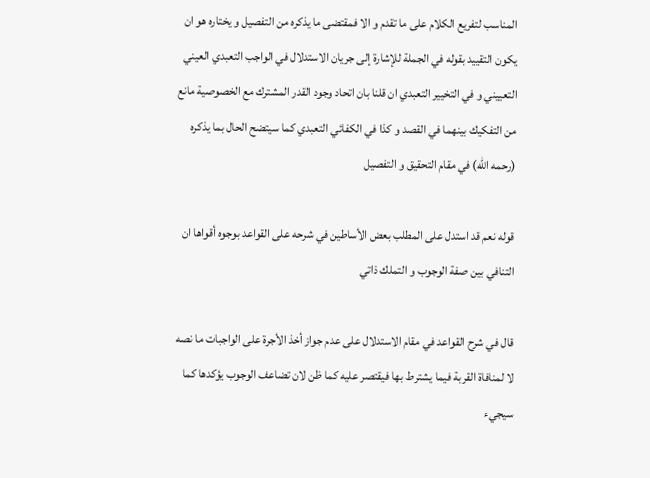المناسب لتفريع الكلام على ما تقدم و الا فمقتضى ما يذكره من التفصيل و يختاره هو ان يكون التقييد بقوله في الجملة للإشارة إلى جريان الاستدلال في الواجب التعبدي العيني التعييني و في التخيير التعبدي ان قلنا بان اتحاد وجود القدر المشترك مع الخصوصية مانع من التفكيك بينهما في القصد و كذا في الكفائي التعبدي كما سيتضح الحال بما يذكره (رحمه الله) في مقام التحقيق و التفصيل

قوله نعم قد استدل على المطلب بعض الأساطين في شرحه على القواعد بوجوه أقواها ان التنافي بين صفة الوجوب و التملك ذاتي

قال في شرح القواعد في مقام الاستدلال على عدم جواز أخذ الأجرة على الواجبات ما نصه لا لمنافاة القربة فيما يشترط بها فيقتصر عليه كما ظن لان تضاعف الوجوب يؤكدها كما سيجيء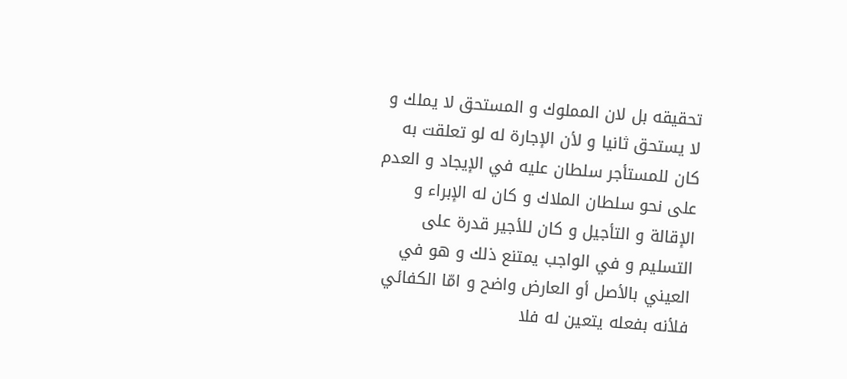تحقيقه بل لان المملوك و المستحق لا يملك و لا يستحق ثانيا و لأن الإجارة له لو تعلقت به كان للمستأجر سلطان عليه في الإيجاد و العدم على نحو سلطان الملاك و كان له الإبراء و الإقالة و التأجيل و كان للأجير قدرة على التسليم و في الواجب يمتنع ذلك و هو في العيني بالأصل أو العارض واضح و امّا الكفائي فلأنه بفعله يتعين له فلا